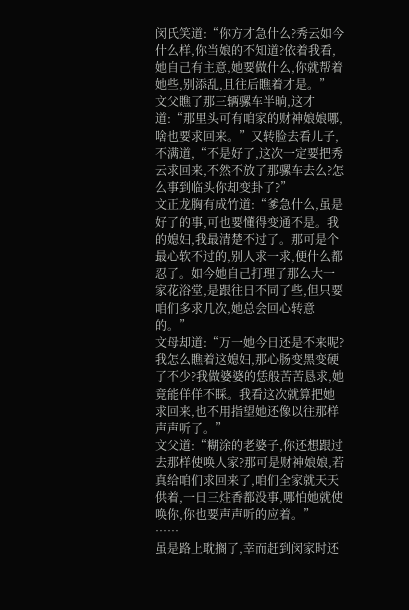闵氏笑道:“你方才急什么?秀云如今什么样,你当娘的不知道?依着我看,她自己有主意,她要做什么,你就帮着她些,别添乱,且往后瞧着才是。”
文父瞧了那三辆骡车半晌,这才道:“那里头可有咱家的财神娘娘哪,啥也要求回来。”又转脸去看儿子,不满道,“不是好了,这次一定要把秀云求回来,不然不放了那骡车去么?怎么事到临头你却变卦了?”
文正龙胸有成竹道:“爹急什么,虽是好了的事,可也要懂得变通不是。我的媳妇,我最清楚不过了。那可是个最心软不过的,别人求一求,便什么都忍了。如今她自己打理了那么大一家花浴堂,是跟往日不同了些,但只要咱们多求几次,她总会回心转意的。”
文母却道:“万一她今日还是不来呢?我怎么瞧着这媳妇,那心肠变黑变硬了不少?我做婆婆的恁般苦苦恳求,她竟能佯佯不睬。我看这次就算把她求回来,也不用指望她还像以往那样声声听了。”
文父道:“糊涂的老婆子,你还想跟过去那样使唤人家?那可是财神娘娘,若真给咱们求回来了,咱们全家就天天供着,一日三炷香都没事,哪怕她就使唤你,你也要声声听的应着。”
……
虽是路上耽搁了,幸而赶到闵家时还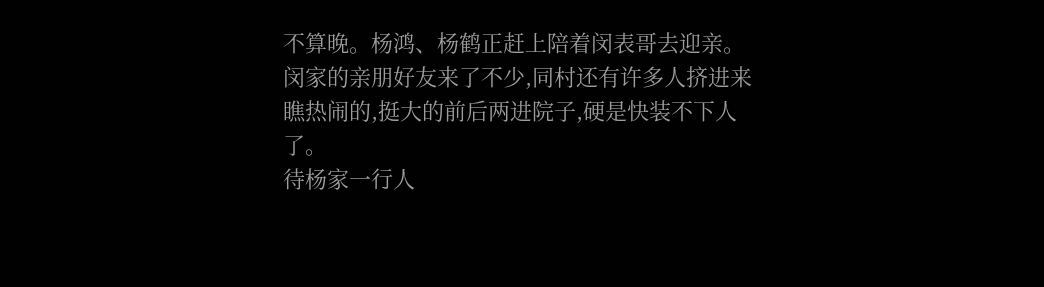不算晚。杨鸿、杨鹤正赶上陪着闵表哥去迎亲。
闵家的亲朋好友来了不少,同村还有许多人挤进来瞧热闹的,挺大的前后两进院子,硬是快装不下人了。
待杨家一行人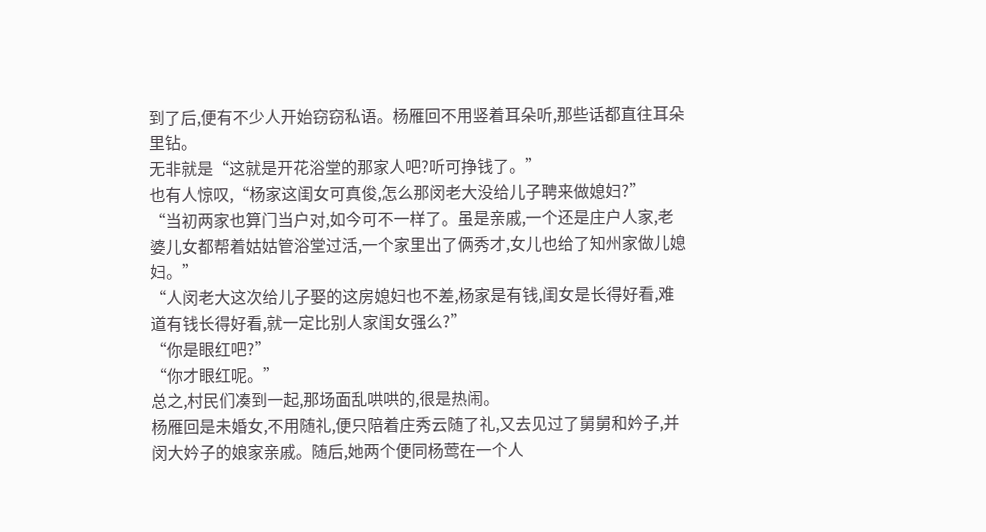到了后,便有不少人开始窃窃私语。杨雁回不用竖着耳朵听,那些话都直往耳朵里钻。
无非就是“这就是开花浴堂的那家人吧?听可挣钱了。”
也有人惊叹,“杨家这闺女可真俊,怎么那闵老大没给儿子聘来做媳妇?”
“当初两家也算门当户对,如今可不一样了。虽是亲戚,一个还是庄户人家,老婆儿女都帮着姑姑管浴堂过活,一个家里出了俩秀才,女儿也给了知州家做儿媳妇。”
“人闵老大这次给儿子娶的这房媳妇也不差,杨家是有钱,闺女是长得好看,难道有钱长得好看,就一定比别人家闺女强么?”
“你是眼红吧?”
“你才眼红呢。”
总之,村民们凑到一起,那场面乱哄哄的,很是热闹。
杨雁回是未婚女,不用随礼,便只陪着庄秀云随了礼,又去见过了舅舅和妗子,并闵大妗子的娘家亲戚。随后,她两个便同杨莺在一个人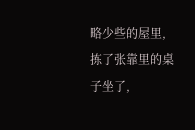略少些的屋里,拣了张靠里的桌子坐了,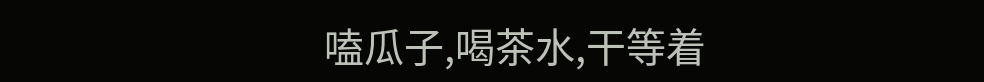嗑瓜子,喝茶水,干等着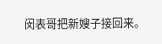闵表哥把新嫂子接回来。